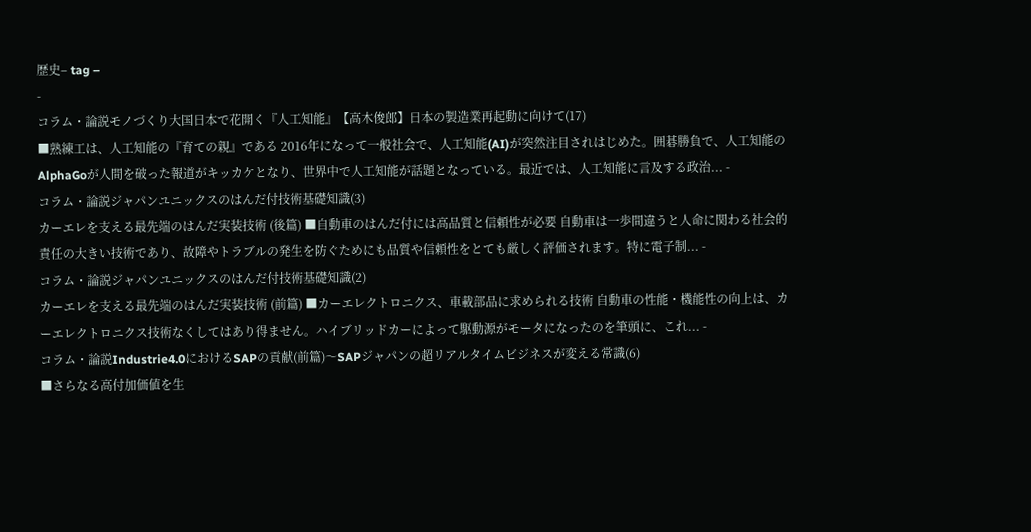歴史– tag –
-
コラム・論説モノづくり大国日本で花開く『人工知能』【高木俊郎】日本の製造業再起動に向けて(17)
■熟練工は、人工知能の『育ての親』である 2016年になって一般社会で、人工知能(AI)が突然注目されはじめた。囲碁勝負で、人工知能のAlphaGoが人間を破った報道がキッカケとなり、世界中で人工知能が話題となっている。最近では、人工知能に言及する政治... -
コラム・論説ジャパンユニックスのはんだ付技術基礎知識(3)
カーエレを支える最先端のはんだ実装技術 (後篇) ■自動車のはんだ付には高品質と信頼性が必要 自動車は一歩間違うと人命に関わる社会的責任の大きい技術であり、故障やトラブルの発生を防ぐためにも品質や信頼性をとても厳しく評価されます。特に電子制... -
コラム・論説ジャパンユニックスのはんだ付技術基礎知識(2)
カーエレを支える最先端のはんだ実装技術 (前篇) ■カーエレクトロニクス、車載部品に求められる技術 自動車の性能・機能性の向上は、カーエレクトロニクス技術なくしてはあり得ません。ハイブリッドカーによって駆動源がモータになったのを筆頭に、これ... -
コラム・論説Industrie4.0におけるSAPの貢献(前篇)〜SAPジャパンの超リアルタイムビジネスが変える常識(6)
■さらなる高付加価値を生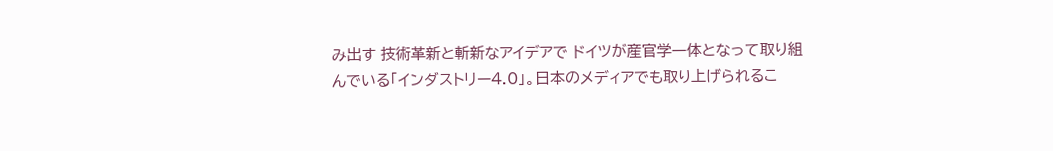み出す 技術革新と斬新なアイデアで ドイツが産官学一体となって取り組んでいる「インダストリー4.0」。日本のメディアでも取り上げられるこ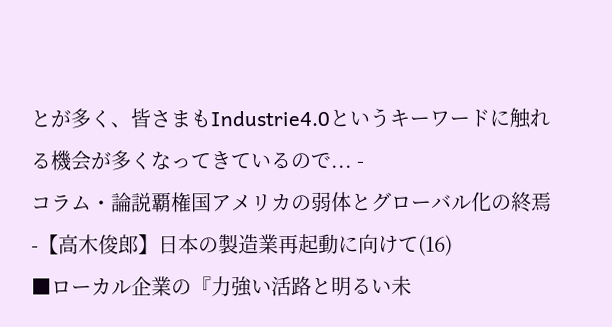とが多く、皆さまもIndustrie4.0というキーワードに触れる機会が多くなってきているので... -
コラム・論説覇権国アメリカの弱体とグローバル化の終焉-【高木俊郎】日本の製造業再起動に向けて(16)
■ローカル企業の『力強い活路と明るい未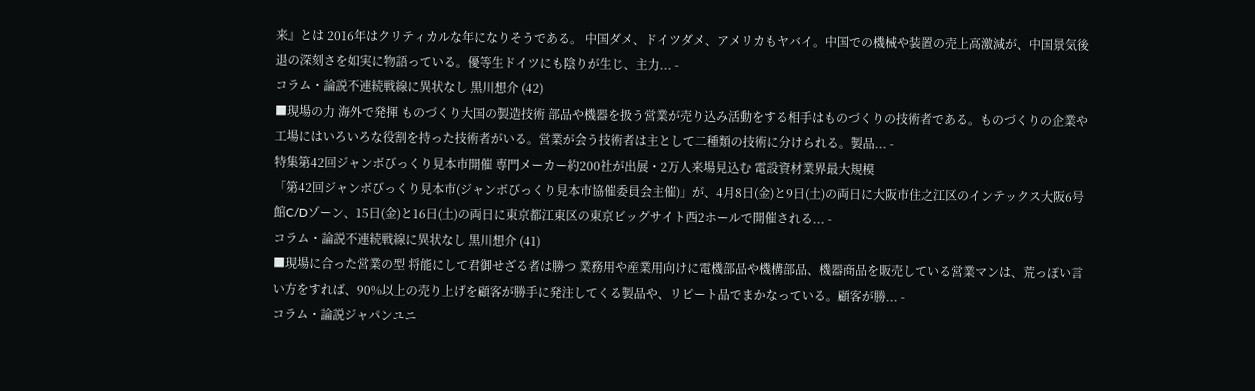来』とは 2016年はクリティカルな年になりそうである。 中国ダメ、ドイツダメ、アメリカもヤバイ。中国での機械や装置の売上高激減が、中国景気後退の深刻さを如実に物語っている。優等生ドイツにも陰りが生じ、主力... -
コラム・論説不連続戦線に異状なし 黒川想介 (42)
■現場の力 海外で発揮 ものづくり大国の製造技術 部品や機器を扱う営業が売り込み活動をする相手はものづくりの技術者である。ものづくりの企業や工場にはいろいろな役割を持った技術者がいる。営業が会う技術者は主として二種類の技術に分けられる。製品... -
特集第42回ジャンボびっくり見本市開催 専門メーカー約200社が出展・2万人来場見込む 電設資材業界最大規模
「第42回ジャンボびっくり見本市(ジャンボびっくり見本市協催委員会主催)」が、4月8日(金)と9日(土)の両日に大阪市住之江区のインテックス大阪6号館C/Dゾーン、15日(金)と16日(土)の両日に東京都江東区の東京ビッグサイト西2ホールで開催される... -
コラム・論説不連続戦線に異状なし 黒川想介 (41)
■現場に合った営業の型 将能にして君御せざる者は勝つ 業務用や産業用向けに電機部品や機構部品、機器商品を販売している営業マンは、荒っぽい言い方をすれば、90%以上の売り上げを顧客が勝手に発注してくる製品や、リピート品でまかなっている。顧客が勝... -
コラム・論説ジャパンユニ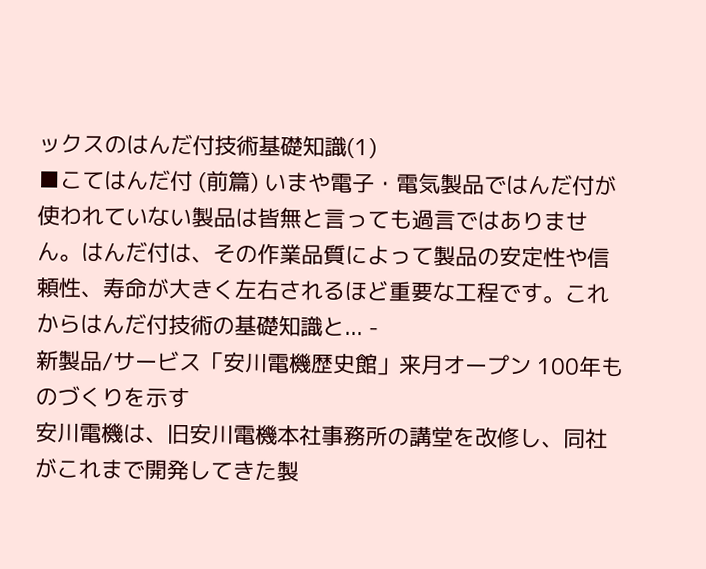ックスのはんだ付技術基礎知識(1)
■こてはんだ付 (前篇) いまや電子・電気製品ではんだ付が使われていない製品は皆無と言っても過言ではありません。はんだ付は、その作業品質によって製品の安定性や信頼性、寿命が大きく左右されるほど重要な工程です。これからはんだ付技術の基礎知識と... -
新製品/サービス「安川電機歴史館」来月オープン 100年ものづくりを示す
安川電機は、旧安川電機本社事務所の講堂を改修し、同社がこれまで開発してきた製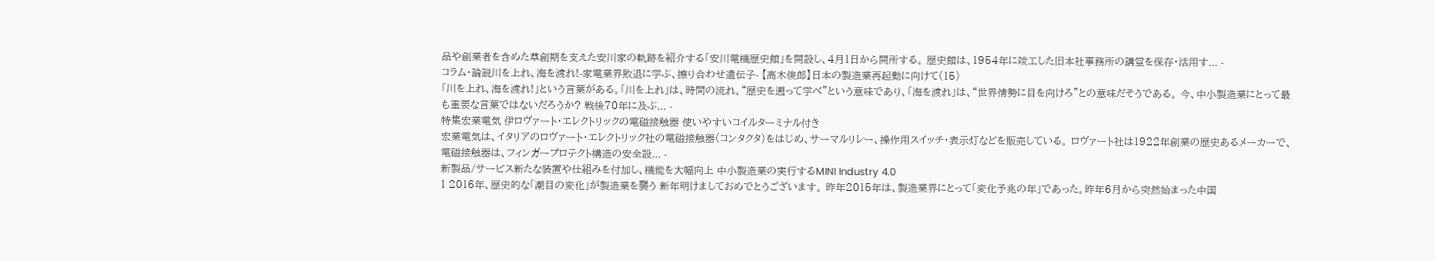品や創業者を含めた草創期を支えた安川家の軌跡を紹介する「安川電機歴史館」を開設し、4月1日から開所する。 歴史館は、1954年に竣工した旧本社事務所の講堂を保存・活用す... -
コラム・論説川を上れ、海を渡れ!-家電業界敗退に学ぶ、擦り合わせ遺伝子- 【高木俊郎】日本の製造業再起動に向けて(15)
「川を上れ、海を渡れ!」という言葉がある。「川を上れ」は、時間の流れ。“歴史を遡って学べ”という意味であり、「海を渡れ」は、“世界情勢に目を向けろ”との意味だそうである。 今、中小製造業にとって最も重要な言葉ではないだろうか? 戦後70年に及ぶ... -
特集宏業電気 伊ロヴァート・エレクトリックの電磁接触器 使いやすいコイルターミナル付き
宏業電気は、イタリアのロヴァート・エレクトリック社の電磁接触器(コンタクタ)をはじめ、サーマルリレー、操作用スイッチ・表示灯などを販売している。 ロヴァート社は1922年創業の歴史あるメーカーで、電磁接触器は、フィンガープロテクト構造の安全設... -
新製品/サービス新たな装置や仕組みを付加し、機能を大幅向上 中小製造業の実行するMINI Industry 4.0
1 2016年、歴史的な「潮目の変化」が製造業を襲う 新年明けましておめでとうございます。 昨年2015年は、製造業界にとって「変化予兆の年」であった。昨年6月から突然始まった中国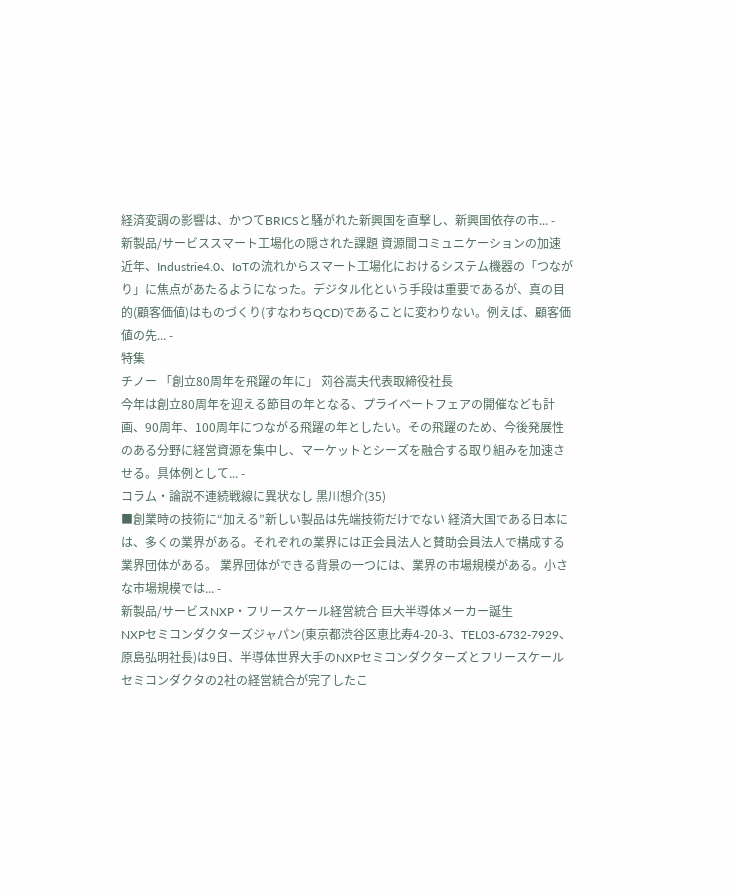経済変調の影響は、かつてBRICSと騒がれた新興国を直撃し、新興国依存の市... -
新製品/サービススマート工場化の隠された課題 資源間コミュニケーションの加速
近年、Industrie4.0、IoTの流れからスマート工場化におけるシステム機器の「つながり」に焦点があたるようになった。デジタル化という手段は重要であるが、真の目的(顧客価値)はものづくり(すなわちQCD)であることに変わりない。例えば、顧客価値の先... -
特集
チノー 「創立80周年を飛躍の年に」 苅谷嵩夫代表取締役社長
今年は創立80周年を迎える節目の年となる、プライベートフェアの開催なども計画、90周年、100周年につながる飛躍の年としたい。その飛躍のため、今後発展性のある分野に経営資源を集中し、マーケットとシーズを融合する取り組みを加速させる。具体例として... -
コラム・論説不連続戦線に異状なし 黒川想介(35)
■創業時の技術に“加える”新しい製品は先端技術だけでない 経済大国である日本には、多くの業界がある。それぞれの業界には正会員法人と賛助会員法人で構成する業界団体がある。 業界団体ができる背景の一つには、業界の市場規模がある。小さな市場規模では... -
新製品/サービスNXP・フリースケール経営統合 巨大半導体メーカー誕生
NXPセミコンダクターズジャパン(東京都渋谷区恵比寿4-20-3、TEL03-6732-7929、原島弘明社長)は9日、半導体世界大手のNXPセミコンダクターズとフリースケールセミコンダクタの2社の経営統合が完了したこ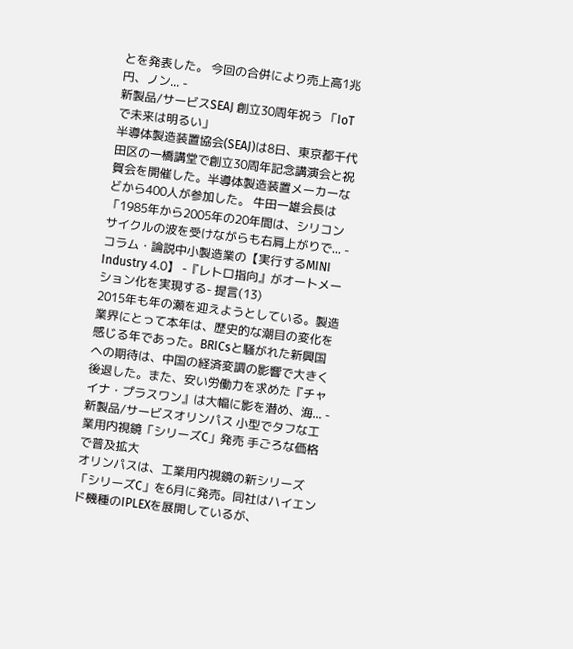とを発表した。 今回の合併により売上高1兆円、ノン... -
新製品/サービスSEAJ 創立30周年祝う 「IoTで未来は明るい」
半導体製造装置協会(SEAJ)は8日、東京都千代田区の一橋講堂で創立30周年記念講演会と祝賀会を開催した。半導体製造装置メーカーなどから400人が参加した。 牛田一雄会長は「1985年から2005年の20年間は、シリコンサイクルの波を受けながらも右肩上がりで... -
コラム・論説中小製造業の【実行するMINI Industry 4.0】 -『レトロ指向』がオートメーション化を実現する- 提言(13)
2015年も年の瀬を迎えようとしている。製造業界にとって本年は、歴史的な潮目の変化を感じる年であった。BRICsと騒がれた新興国への期待は、中国の経済変調の影響で大きく後退した。また、安い労働力を求めた『チャイナ・プラスワン』は大幅に影を潜め、海... -
新製品/サービスオリンパス 小型でタフな工業用内視鏡「シリーズC」発売 手ごろな価格で普及拡大
オリンパスは、工業用内視鏡の新シリーズ「シリーズC」を6月に発売。同社はハイエンド機種のIPLEXを展開しているが、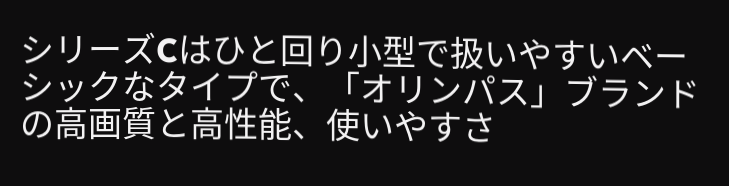シリーズCはひと回り小型で扱いやすいベーシックなタイプで、「オリンパス」ブランドの高画質と高性能、使いやすさ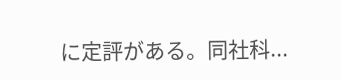に定評がある。同社科...